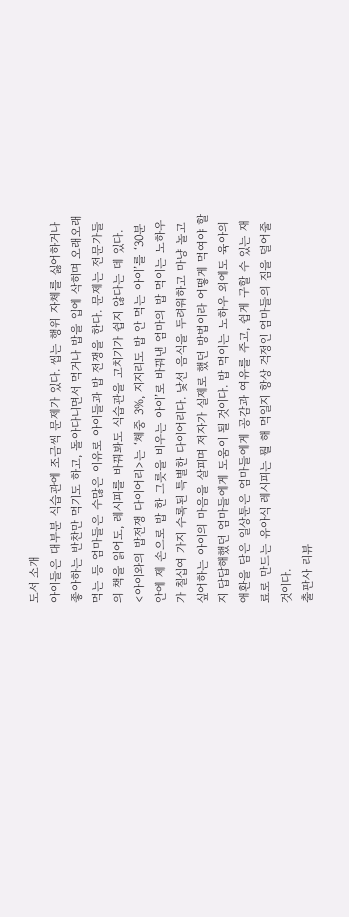도서 소개
아이들은 대부분 식습관에 조금씩 문제가 있다. 씹는 행위 자체를 싫어하거나 좋아하는 반찬만 먹기도 하고, 돌아다니면서 먹거나 밥을 입에 삭히며 오래오래 먹는 등 엄마들은 수많은 이유로 아이들과 밥 전쟁을 한다. 문제는 전문가들의 책을 읽어도, 레시피를 바꿔봐도 식습관을 고치기가 쉽지 않다는 데 있다.
<아이와의 밥전쟁 다이어리>는 ‘체중 3%, 지지리도 밥 안 먹는 아이’를 ‘30분 안에 제 손으로 밥 한 그릇을 비우는 아이’로 바꿔낸 엄마의 밥 먹이는 노하우가 칠십여 가지 수록된 특별한 다이어리다. 낯선 음식을 두려워하고 마냥 놀고 싶어하는 아이의 마음을 살피며 저자가 실제로 했던 방법이라 어떻게 먹여야 할지 답답해했던 엄마들에게 도움이 될 것이다. 밥 먹이는 노하우 외에도 육아의 애환을 담은 일상툰은 엄마들에게 공감과 여유를 주고, 쉽게 구할 수 있는 재료로 만드는 유아식 레시피는 뭘 해 먹일지 항상 걱정인 엄마들의 짐을 덜어줄 것이다.
출판사 리뷰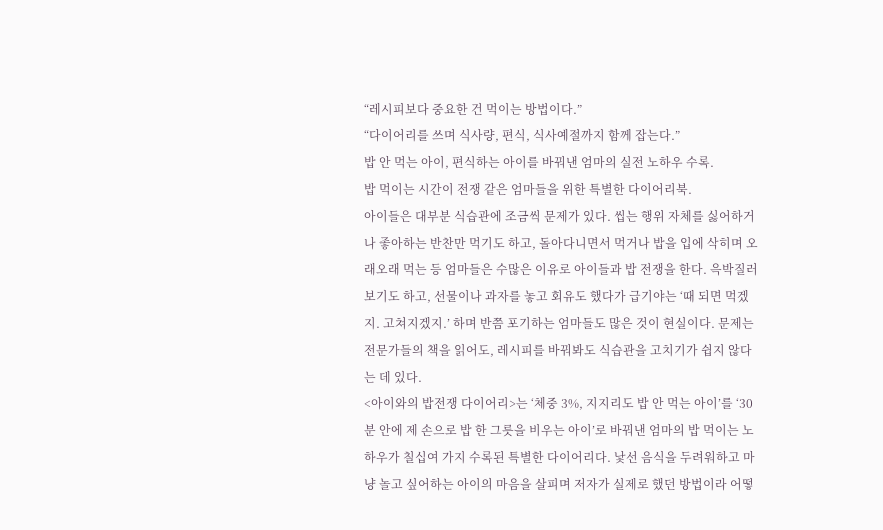“레시피보다 중요한 건 먹이는 방법이다.”
“다이어리를 쓰며 식사량, 편식, 식사예절까지 함께 잡는다.”
밥 안 먹는 아이, 편식하는 아이를 바꿔낸 엄마의 실전 노하우 수록.
밥 먹이는 시간이 전쟁 같은 엄마들을 위한 특별한 다이어리북.
아이들은 대부분 식습관에 조금씩 문제가 있다. 씹는 행위 자체를 싫어하거나 좋아하는 반찬만 먹기도 하고, 돌아다니면서 먹거나 밥을 입에 삭히며 오래오래 먹는 등 엄마들은 수많은 이유로 아이들과 밥 전쟁을 한다. 윽박질러보기도 하고, 선물이나 과자를 놓고 회유도 했다가 급기야는 ‘때 되면 먹겠지. 고쳐지겠지.’ 하며 반쯤 포기하는 엄마들도 많은 것이 현실이다. 문제는 전문가들의 책을 읽어도, 레시피를 바꿔봐도 식습관을 고치기가 쉽지 않다는 데 있다.
<아이와의 밥전쟁 다이어리>는 ‘체중 3%, 지지리도 밥 안 먹는 아이’를 ‘30분 안에 제 손으로 밥 한 그릇을 비우는 아이’로 바꿔낸 엄마의 밥 먹이는 노하우가 칠십여 가지 수록된 특별한 다이어리다. 낯선 음식을 두려워하고 마냥 놀고 싶어하는 아이의 마음을 살피며 저자가 실제로 했던 방법이라 어떻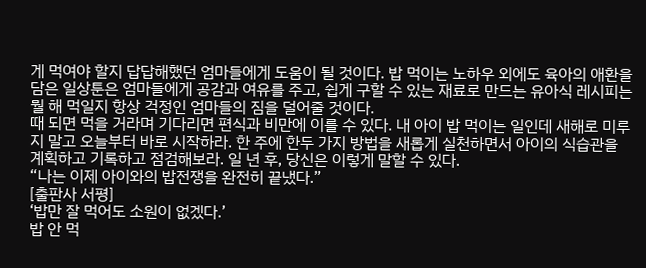게 먹여야 할지 답답해했던 엄마들에게 도움이 될 것이다. 밥 먹이는 노하우 외에도 육아의 애환을 담은 일상툰은 엄마들에게 공감과 여유를 주고, 쉽게 구할 수 있는 재료로 만드는 유아식 레시피는 뭘 해 먹일지 항상 걱정인 엄마들의 짐을 덜어줄 것이다.
때 되면 먹을 거라며 기다리면 편식과 비만에 이를 수 있다. 내 아이 밥 먹이는 일인데 새해로 미루지 말고 오늘부터 바로 시작하라. 한 주에 한두 가지 방법을 새롭게 실천하면서 아이의 식습관을 계획하고 기록하고 점검해보라. 일 년 후, 당신은 이렇게 말할 수 있다.
“나는 이제 아이와의 밥전쟁을 완전히 끝냈다.”
[출판사 서평]
‘밥만 잘 먹어도 소원이 없겠다.’
밥 안 먹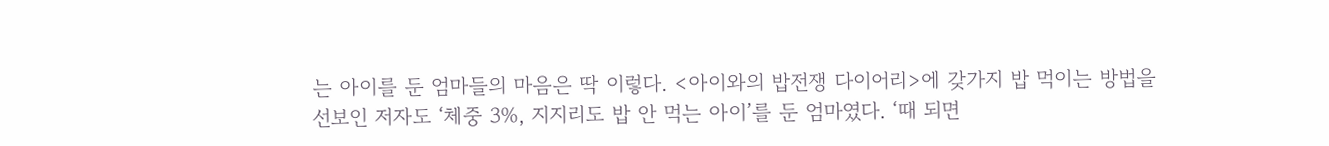는 아이를 둔 엄마들의 마음은 딱 이렇다. <아이와의 밥전쟁 다이어리>에 갖가지 밥 먹이는 방법을 선보인 저자도 ‘체중 3%, 지지리도 밥 안 먹는 아이’를 둔 엄마였다. ‘때 되면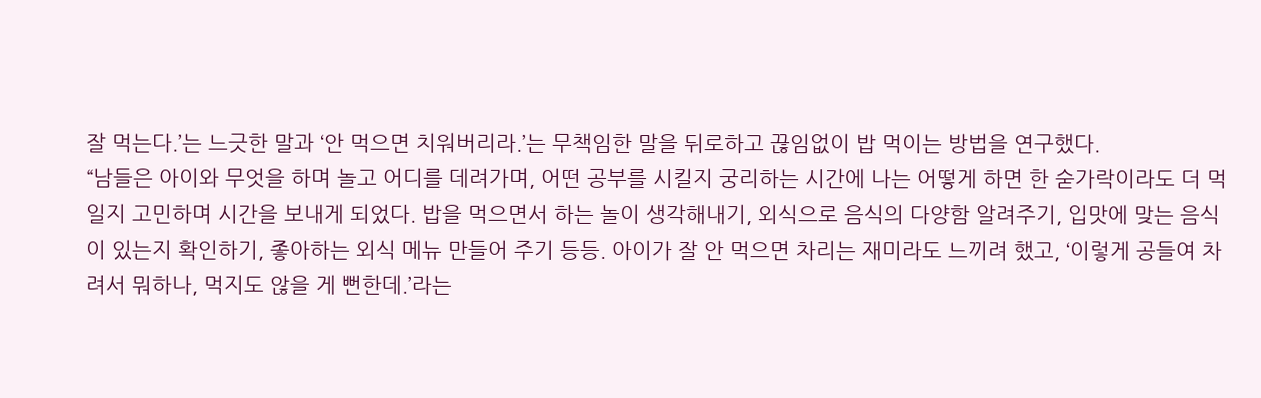잘 먹는다.’는 느긋한 말과 ‘안 먹으면 치워버리라.’는 무책임한 말을 뒤로하고 끊임없이 밥 먹이는 방법을 연구했다.
“남들은 아이와 무엇을 하며 놀고 어디를 데려가며, 어떤 공부를 시킬지 궁리하는 시간에 나는 어떻게 하면 한 숟가락이라도 더 먹일지 고민하며 시간을 보내게 되었다. 밥을 먹으면서 하는 놀이 생각해내기, 외식으로 음식의 다양함 알려주기, 입맛에 맞는 음식이 있는지 확인하기, 좋아하는 외식 메뉴 만들어 주기 등등. 아이가 잘 안 먹으면 차리는 재미라도 느끼려 했고, ‘이렇게 공들여 차려서 뭐하나, 먹지도 않을 게 뻔한데.’라는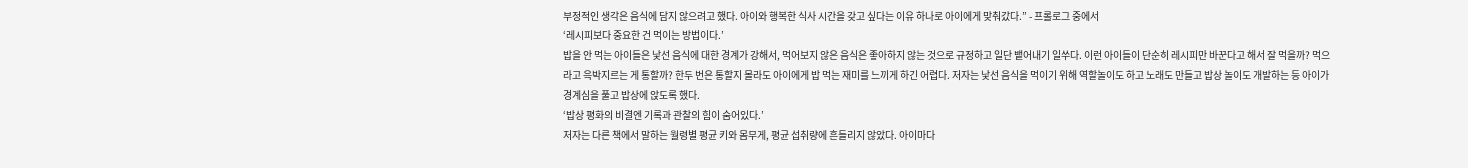부정적인 생각은 음식에 담지 않으려고 했다. 아이와 행복한 식사 시간을 갖고 싶다는 이유 하나로 아이에게 맞춰갔다.” - 프롤로그 중에서
‘레시피보다 중요한 건 먹이는 방법이다.’
밥을 안 먹는 아이들은 낯선 음식에 대한 경계가 강해서, 먹어보지 않은 음식은 좋아하지 않는 것으로 규정하고 일단 뱉어내기 일쑤다. 이런 아이들이 단순히 레시피만 바꾼다고 해서 잘 먹을까? 먹으라고 윽박지르는 게 통할까? 한두 번은 통할지 몰라도 아이에게 밥 먹는 재미를 느끼게 하긴 어렵다. 저자는 낯선 음식을 먹이기 위해 역할놀이도 하고 노래도 만들고 밥상 놀이도 개발하는 등 아이가 경계심을 풀고 밥상에 앉도록 했다.
‘밥상 평화의 비결엔 기록과 관찰의 힘이 숨어있다.’
저자는 다른 책에서 말하는 월령별 평균 키와 몸무게, 평균 섭취량에 흔들리지 않았다. 아이마다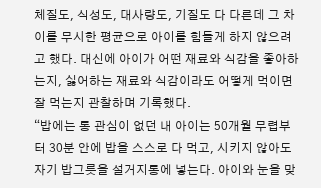체질도, 식성도, 대사량도, 기질도 다 다른데 그 차이를 무시한 평균으로 아이를 힘들게 하지 않으려고 했다. 대신에 아이가 어떤 재료와 식감을 좋아하는지, 싫어하는 재료와 식감이라도 어떻게 먹이면 잘 먹는지 관찰하며 기록했다.
“밥에는 통 관심이 없던 내 아이는 50개월 무렵부터 30분 안에 밥을 스스로 다 먹고, 시키지 않아도 자기 밥그릇을 설거지통에 넣는다. 아이와 눈을 맞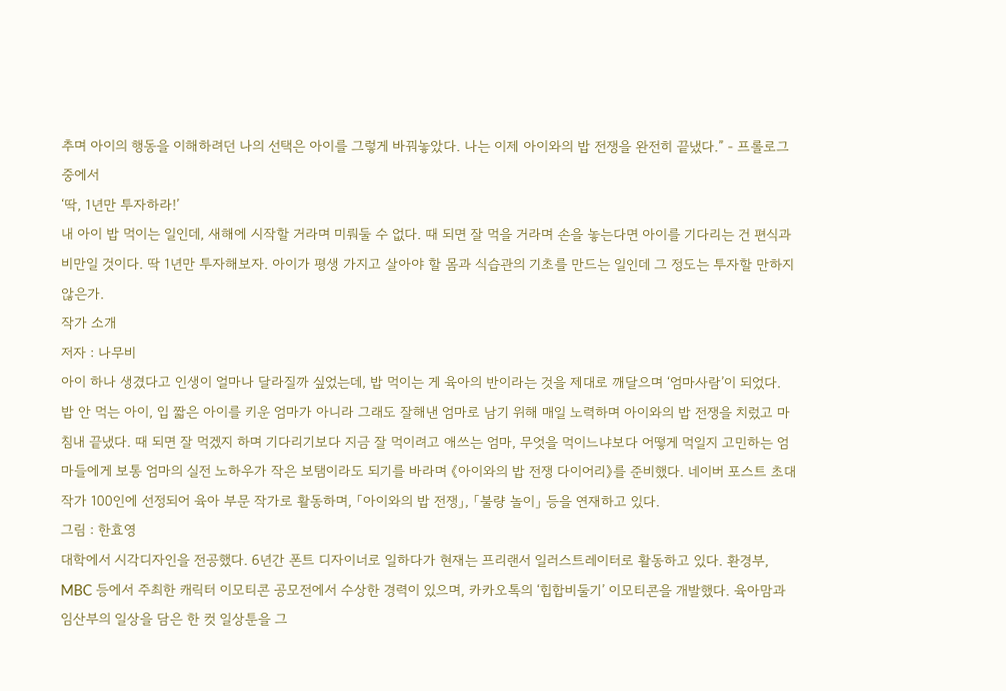추며 아이의 행동을 이해하려던 나의 선택은 아이를 그렇게 바꿔놓았다. 나는 이제 아이와의 밥 전쟁을 완전히 끝냈다.” - 프롤로그 중에서
‘딱, 1년만 투자하라!’
내 아이 밥 먹이는 일인데, 새해에 시작할 거라며 미뤄둘 수 없다. 때 되면 잘 먹을 거라며 손을 놓는다면 아이를 기다리는 건 편식과 비만일 것이다. 딱 1년만 투자해보자. 아이가 평생 가지고 살아야 할 몸과 식습관의 기초를 만드는 일인데 그 정도는 투자할 만하지 않은가.
작가 소개
저자 : 나무비
아이 하나 생겼다고 인생이 얼마나 달라질까 싶었는데, 밥 먹이는 게 육아의 반이라는 것을 제대로 깨달으며 ‘엄마사람’이 되었다. 밥 안 먹는 아이, 입 짧은 아이를 키운 엄마가 아니라 그래도 잘해낸 엄마로 남기 위해 매일 노력하며 아이와의 밥 전쟁을 치렀고 마침내 끝냈다. 때 되면 잘 먹겠지 하며 기다리기보다 지금 잘 먹이려고 애쓰는 엄마, 무엇을 먹이느냐보다 어떻게 먹일지 고민하는 엄마들에게 보통 엄마의 실전 노하우가 작은 보탬이라도 되기를 바라며 《아이와의 밥 전쟁 다이어리》를 준비했다. 네이버 포스트 초대 작가 100인에 선정되어 육아 부문 작가로 활동하며, 「아이와의 밥 전쟁」, 「불량 놀이」 등을 연재하고 있다.
그림 : 한효영
대학에서 시각디자인을 전공했다. 6년간 폰트 디자이너로 일하다가 현재는 프리랜서 일러스트레이터로 활동하고 있다. 환경부, MBC 등에서 주최한 캐릭터 이모티콘 공모전에서 수상한 경력이 있으며, 카카오톡의 ‘힙합비둘기’ 이모티콘을 개발했다. 육아맘과 임산부의 일상을 담은 한 컷 일상툰을 그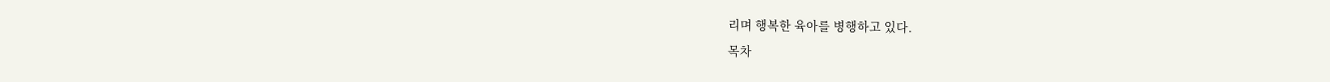리며 행복한 육아를 병행하고 있다.
목차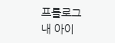프롤로그
내 아이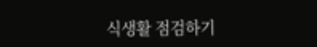식생활 점검하기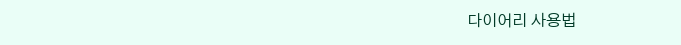다이어리 사용법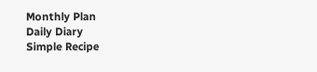Monthly Plan
Daily Diary
Simple Recipe